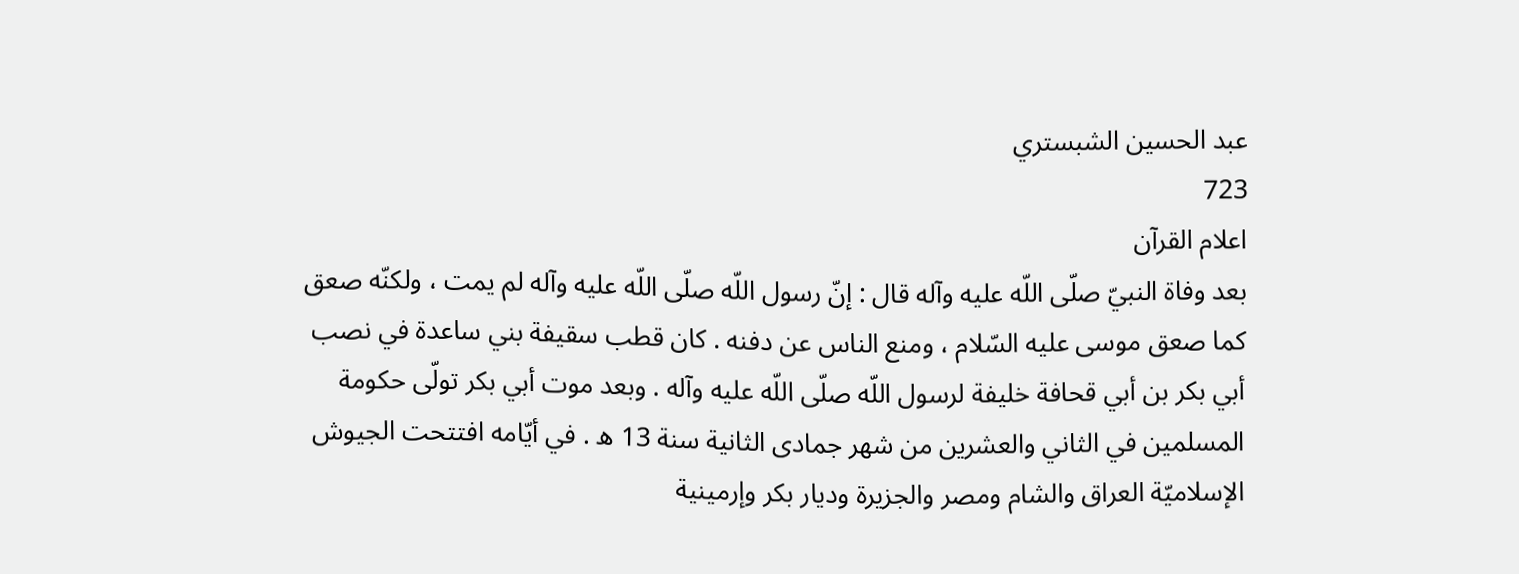عبد الحسين الشبستري
723
اعلام القرآن
بعد وفاة النبيّ صلّى اللّه عليه وآله قال : إنّ رسول اللّه صلّى اللّه عليه وآله لم يمت ، ولكنّه صعق كما صعق موسى عليه السّلام ، ومنع الناس عن دفنه . كان قطب سقيفة بني ساعدة في نصب أبي بكر بن أبي قحافة خليفة لرسول اللّه صلّى اللّه عليه وآله . وبعد موت أبي بكر تولّى حكومة المسلمين في الثاني والعشرين من شهر جمادى الثانية سنة 13 ه . في أيّامه افتتحت الجيوش الإسلاميّة العراق والشام ومصر والجزيرة وديار بكر وإرمينية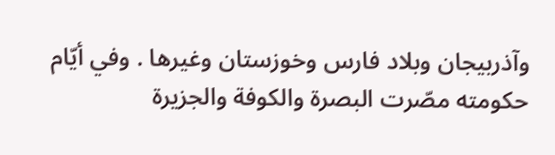وآذربيجان وبلاد فارس وخوزستان وغيرها . وفي أيّام حكومته مصّرت البصرة والكوفة والجزيرة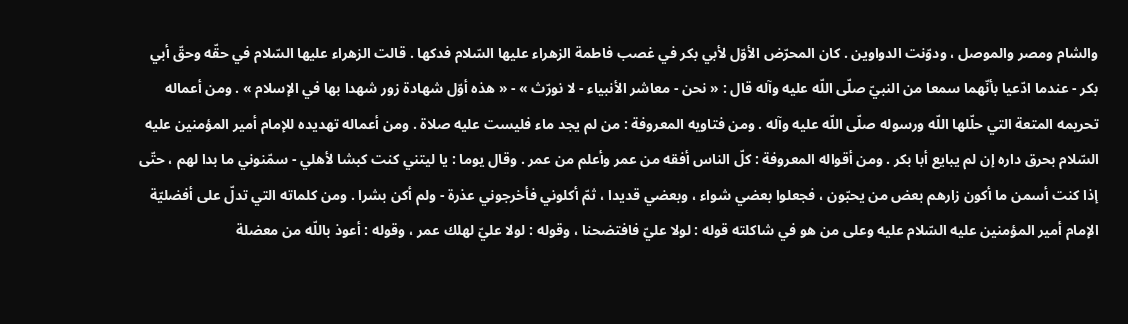والشام ومصر والموصل ، ودوّنت الدواوين . كان المحرّض الأوّل لأبي بكر في غصب فاطمة الزهراء عليها السّلام فدكها . قالت الزهراء عليها السّلام في حقّه وحقّ أبي بكر - عندما ادّعيا بأنّهما سمعا من النبيّ صلّى اللّه عليه وآله قال : « نحن - معاشر الأنبياء - لا نورّث » - « هذه أوّل شهادة زور شهدا بها في الإسلام » . ومن أعماله تحريمه المتعة التي حلّلها اللّه ورسوله صلّى اللّه عليه وآله . ومن فتاويه المعروفة : من لم يجد ماء فليست عليه صلاة . ومن أعماله تهديده للإمام أمير المؤمنين عليه السّلام بحرق داره إن لم يبايع أبا بكر . ومن أقواله المعروفة : كلّ الناس أفقه من عمر وأعلم من عمر . وقال يوما : يا ليتني كنت كبشا لأهلي - سمّنوني ما بدا لهم ، حتّى إذا كنت أسمن ما أكون زارهم بعض من يحبّون ، فجعلوا بعضي شواء ، وبعضي قديدا ، ثمّ أكلوني فأخرجوني عذرة - ولم أكن بشرا . ومن كلماته التي تدلّ على أفضليّة الإمام أمير المؤمنين عليه السّلام عليه وعلى من هو في شاكلته قوله : لولا عليّ فافتضحنا ، وقوله : لولا عليّ لهلك عمر ، وقوله : أعوذ باللّه من معضلة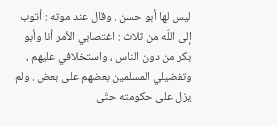ليس لها أبو حسن . وقال عند موته : أتوب إلى اللّه من ثلاث : اغتصابي الأمر أنا وأبو بكر من دون الناس ، واستخلافي عليهم ، وتفضيلي المسلمين بعضهم على بعض . ولم يزل على حكومته حتّى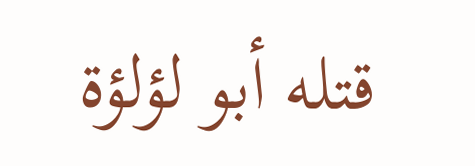قتله أبو لؤلؤة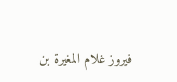فيروز غلام المغيرة بن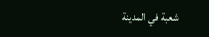شعبة في المدينة